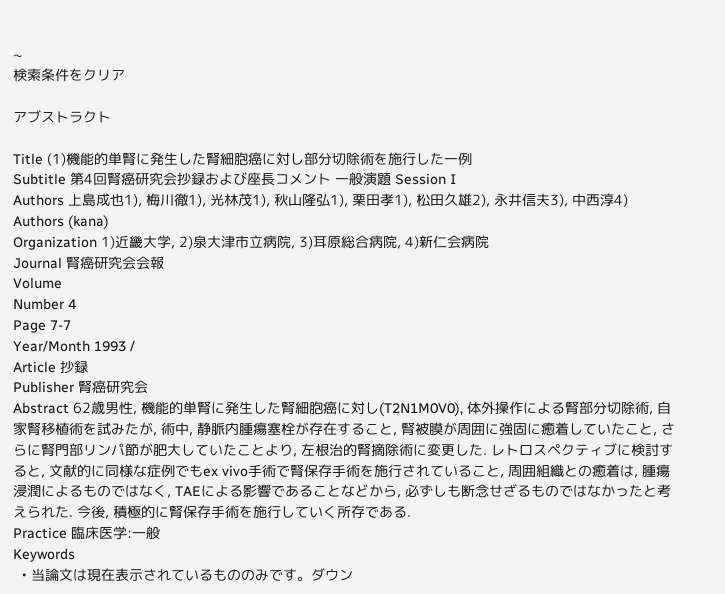~
検索条件をクリア

アブストラクト

Title (1)機能的単腎に発生した腎細胞癌に対し部分切除術を施行した一例
Subtitle 第4回腎癌研究会抄録および座長コメント 一般演題 Session I
Authors 上島成也1), 梅川徹1), 光林茂1), 秋山隆弘1), 栗田孝1), 松田久雄2), 永井信夫3), 中西淳4)
Authors (kana)
Organization 1)近畿大学, 2)泉大津市立病院, 3)耳原総合病院, 4)新仁会病院
Journal 腎癌研究会会報
Volume
Number 4
Page 7-7
Year/Month 1993 /
Article 抄録
Publisher 腎癌研究会
Abstract 62歳男性, 機能的単腎に発生した腎細胞癌に対し(T2N1M0V0), 体外操作による腎部分切除術, 自家腎移植術を試みたが, 術中, 静脈内腫瘍塞栓が存在すること, 腎被膜が周囲に強固に癒着していたこと, さらに腎門部リンパ節が肥大していたことより, 左根治的腎摘除術に変更した. レトロスペクティブに検討すると, 文献的に同様な症例でもex vivo手術で腎保存手術を施行されていること, 周囲組織との癒着は, 腫瘍浸潤によるものではなく, TAEによる影響であることなどから, 必ずしも断念せざるものではなかったと考えられた. 今後, 積極的に腎保存手術を施行していく所存である.
Practice 臨床医学:一般
Keywords
  • 当論文は現在表示されているもののみです。ダウン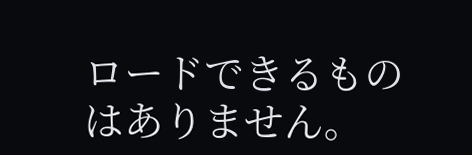ロードできるものはありません。